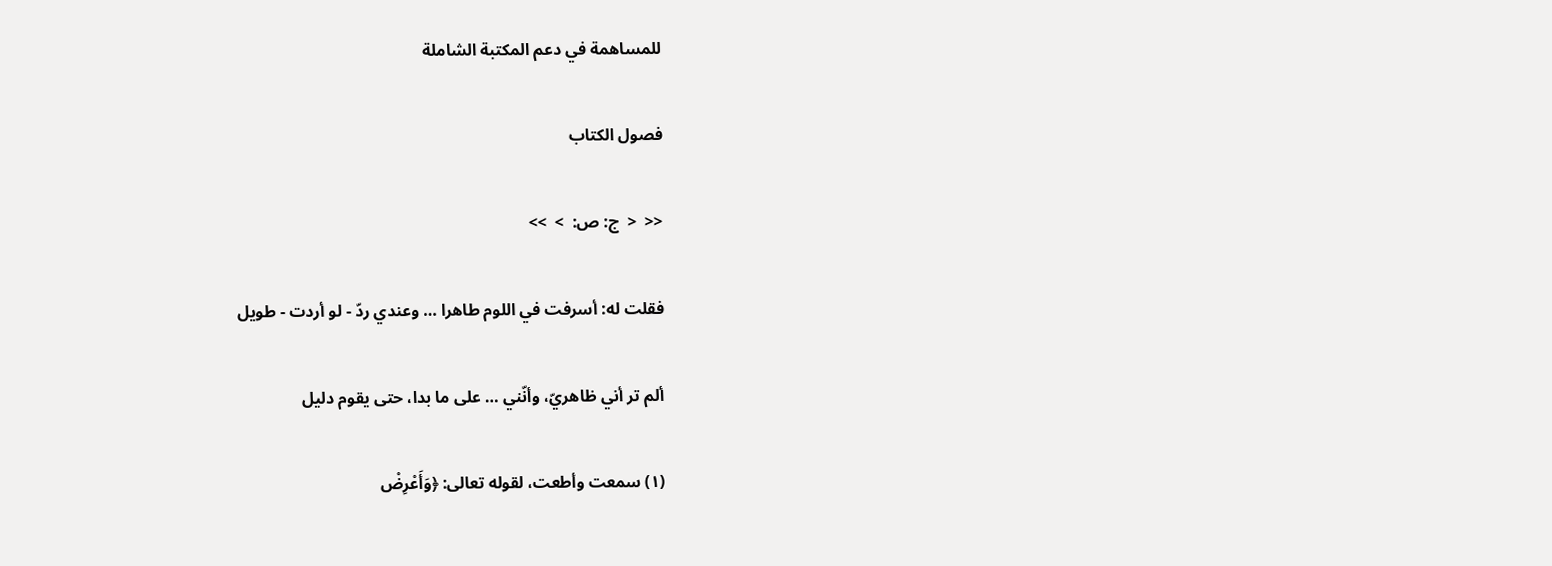للمساهمة في دعم المكتبة الشاملة

فصول الكتاب

<<  <  ج: ص:  >  >>

فقلت له: أسرفت في اللوم طاهرا … وعندي ردّ - لو أردت - طويل

ألم تر أني ظاهريّ، وأنّني … على ما بدا، حتى يقوم دليل

(١) سمعت وأطعت، لقوله تعالى: ﴿وَأَعْرِضْ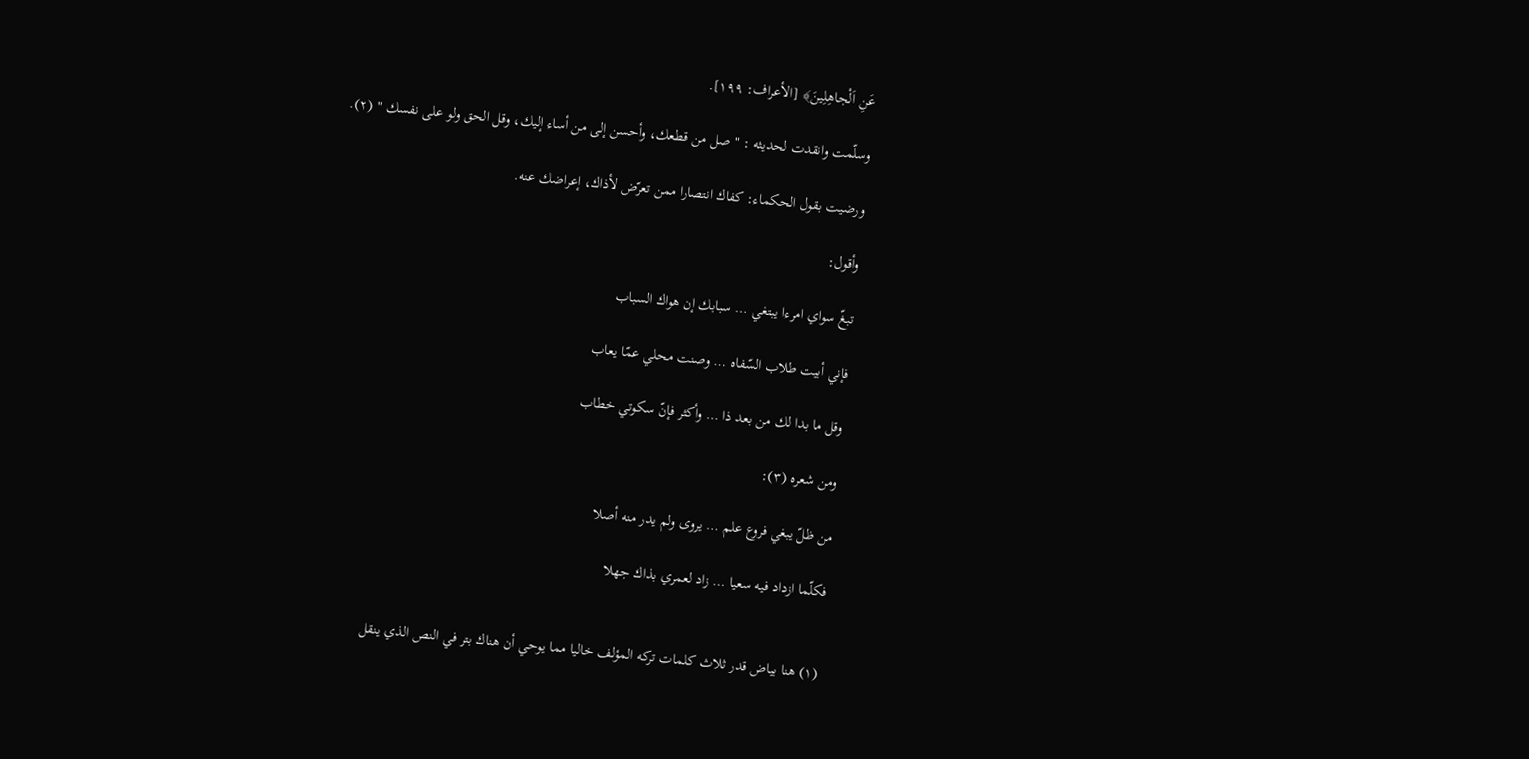عَنِ اَلْجاهِلِينَ﴾ [الأعراف: ١٩٩].

وسلّمت وانقدت لحديثه : " صل من قطعك، وأحسن إلى من أساء إليك، وقل الحق ولو على نفسك " (٢).

ورضيت بقول الحكماء: كفاك انتصارا ممن تعرّض لأذاك، إعراضك عنه.

وأقول:

تبغّ سواي امرءا يبتغي … سبابك إن هواك السباب

فإني أبيت طلاب السّفاه … وصنت محلي عمّا يعاب

وقل ما بدا لك من بعد ذا … وأكثر فإنّ سكوتي خطاب

ومن شعره (٣):

من ظلّ يبغي فروع علم … يروى ولم يدر منه أصلا

فكلّما ازداد فيه سعيا … زاد لعمري بذاك جهلا


(١) هنا بياض قدر ثلاث كلمات تركه المؤلف خاليا مما يوحي أن هناك بتر في النص الذي ينقل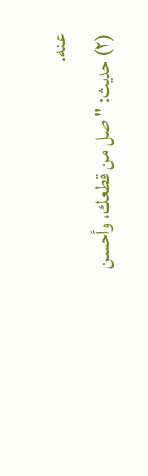عنه.
(٢) حديث: " صل من قطعك، وأحسن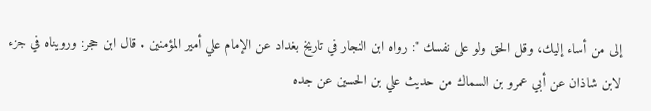إلى من أساء إليك، وقل الحق ولو على نفسك ": رواه ابن النجار في تاريخ بغداد عن الإمام علي أمير المؤمنين . قال ابن حجر: ورويناه في جزء لابن شاذان عن أبي عمرو بن السماك من حديث علي بن الحسين عن جده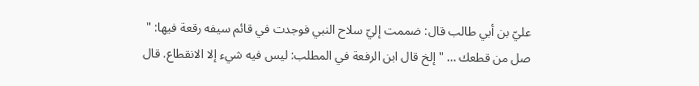عليّ بن أبي طالب قال: ضممت إليّ سلاح النبي فوجدت في قائم سيفه رقعة فيها: " صل من قطعك … " إلخ قال ابن الرفعة في المطلب: ليس فيه شيء إلا الانقطاع. قال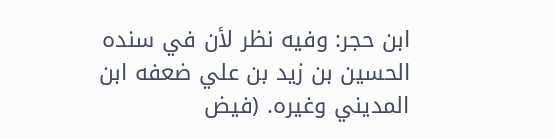ابن حجر: وفيه نظر لأن في سنده الحسين بن زيد بن علي ضعفه ابن المديني وغيره. (فيض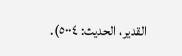القدير، الحديث: ٥٠٠٤).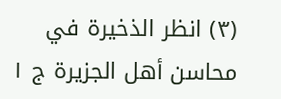(٣) انظر الذخيرة في محاسن أهل الجزيرة ج ١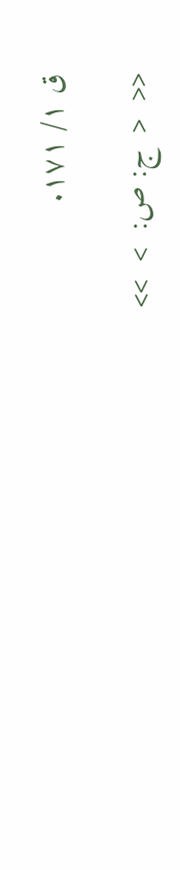ق ١/ ١٧١.

<<  <  ج: ص:  >  >>